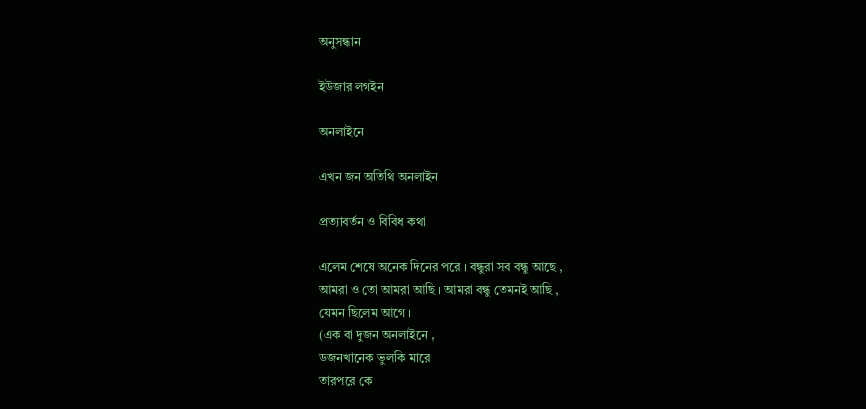অনুসন্ধান

ইউজার লগইন

অনলাইনে

এখন জন অতিথি অনলাইন

প্রত্যাবর্তন ও বিবিধ কথা

এলেম শেষে অনেক দিনের পরে । বন্ধুরা সব বন্ধু আছে ,
আমরা ও তো আমরা আছি । আমরা বন্ধু তেমনই আছি ,
যেমন ছিলেম আগে ।
(এক বা দুজন অনলাইনে ,
ডজনখানেক ভুলকি মারে
তারপরে কে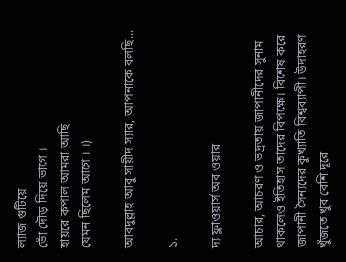ল্যাজ গুটিয়ে
ভোঁ দৌড় দিয়ে ভাগে ।
হায়রে কপাল আমরা আছি
যেমন ছিলেম আগে । ।)

আবদুল্লাহ আবু সায়ীদ স্যার, আপনাকে বলছি...

১.

দ্য ফ্লাওয়ার্স অব ওয়ার

আচার, আচরণ ও ভদ্রতায় জাপানীদের সুনাম থাকলেও ইতিহাস তাদের বিপক্ষে। বিশেষ করে জাপানী সৈন্যদের কুখ্যাতি বিশ্বব্যাপী। উদাহরণ খুঁজতে খুব বেশি দূরে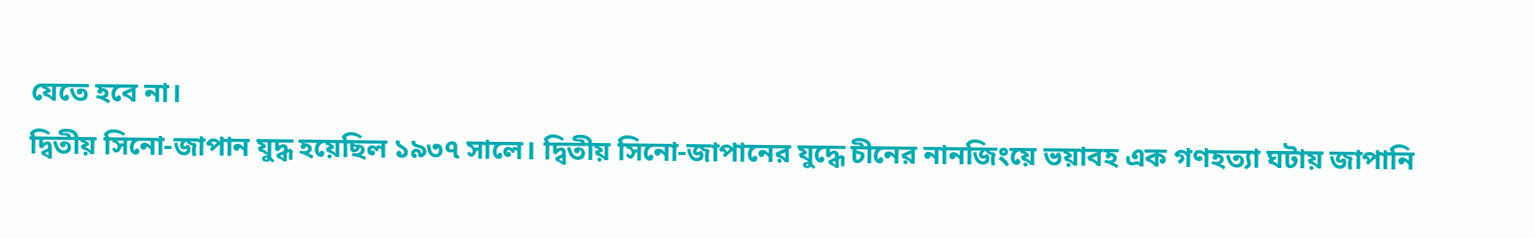যেতে হবে না।
দ্বিতীয় সিনো-জাপান যুদ্ধ হয়েছিল ১৯৩৭ সালে। দ্বিতীয় সিনো-জাপানের যুদ্ধে চীনের নানজিংয়ে ভয়াবহ এক গণহত্যা ঘটায় জাপানি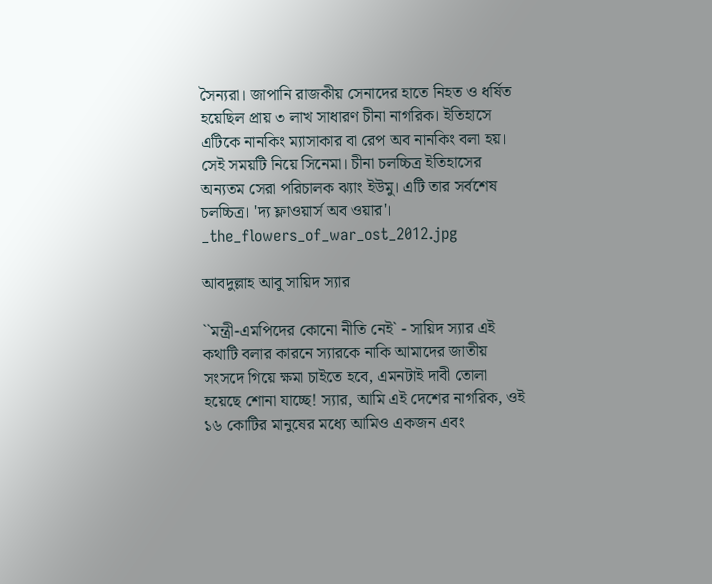সৈন্যরা। জাপানি রাজকীয় সেনাদের হাতে নিহত ও ধর্ষিত হয়েছিল প্রায় ৩ লাখ সাধারণ চীনা নাগরিক। ইতিহাসে এটিকে নানকিং ম্যাসাকার বা রেপ অব নানকিং বলা হয়।
সেই সময়টি নিয়ে সিনেমা। চীনা চলচ্চিত্র ইতিহাসের অন্যতম সেরা পরিচালক ঝ্যাং ইউমু। এটি তার সর্বশেষ চলচ্চিত্র। ‌'দ্য ফ্লাওয়ার্স অব ওয়ার'।
_the_flowers_of_war_ost_2012.jpg

আবদুল্লাহ আবু সায়িদ স্যার

``মন্ত্রী-এমপিদের কোনো নীতি নেই` - সায়িদ স্যার এই কথাটি বলার কারনে স্যারকে নাকি আমাদের জাতীয় সংসদে গিয়ে ক্ষমা চাইতে হবে, এমনটাই দাবী তোলা হয়েছে শোনা যাচ্ছে! স্যার, আমি এই দেশের নাগরিক, ওই ১৬ কোটির মানুষের মধ্যে আমিও একজন এবং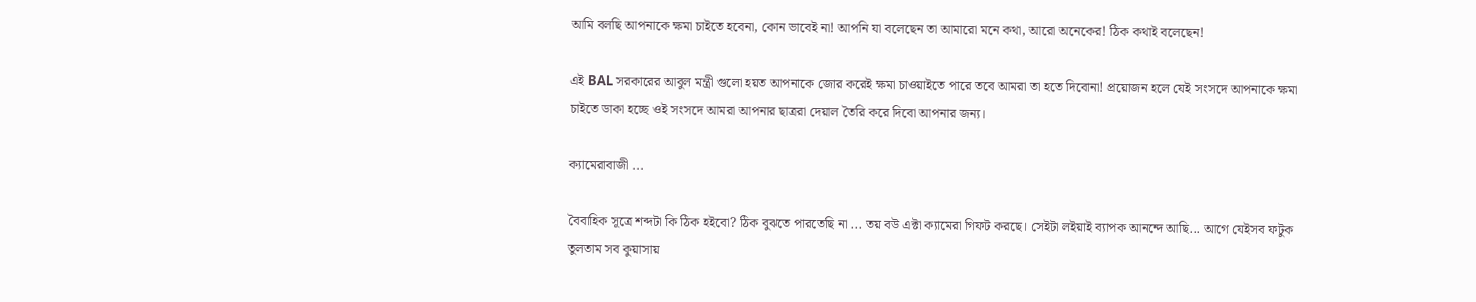আমি বলছি আপনাকে ক্ষমা চাইতে হবেনা, কোন ভাবেই না! আপনি যা বলেছেন তা আমারো মনে কথা, আরো অনেকের! ঠিক কথাই বলেছেন!

এই BAL সরকারের আবুল মন্ত্রী গুলো হয়ত আপনাকে জোর করেই ক্ষমা চাওয়াইতে পারে তবে আমরা তা হতে দিবোনা! প্রয়োজন হলে যেই সংসদে আপনাকে ক্ষমা চাইতে ডাকা হচ্ছে ওই সংসদে আমরা আপনার ছাত্ররা দেয়াল তৈরি করে দিবো আপনার জন্য।

ক্যামেরাবাজী ...

বৈবাহিক সূত্রে শব্দটা কি ঠিক হইবো? ঠিক বুঝতে পারতেছি না ... তয় বউ এক্টা ক্যামেরা গিফট করছে। সেইটা লইয়াই ব্যাপক আনন্দে আছি... আগে যেইসব ফটুক তুলতাম সব কুয়াসায়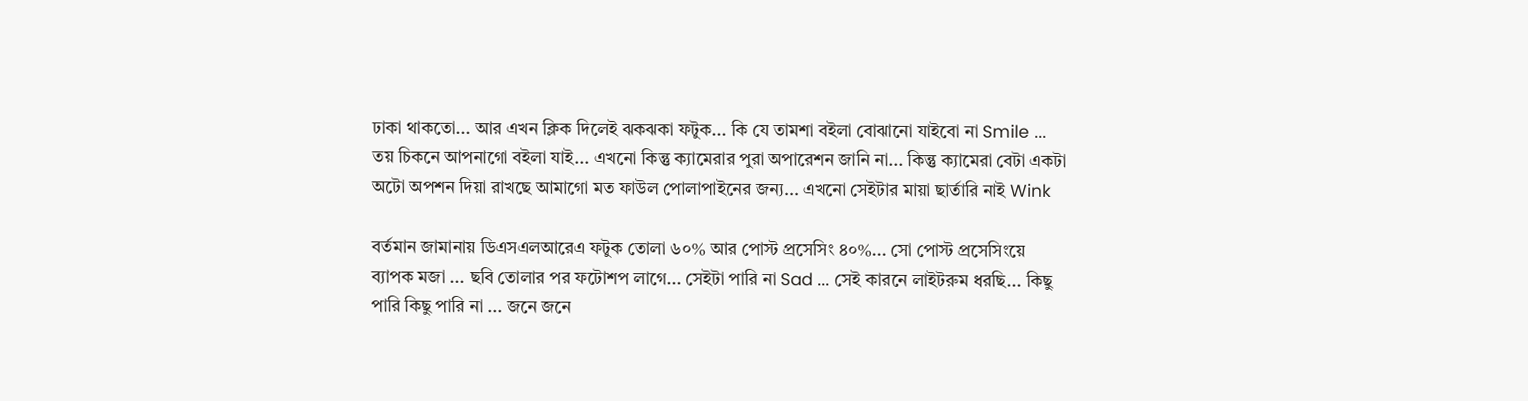ঢাকা থাকতো... আর এখন ক্লিক দিলেই ঝকঝকা ফটুক... কি যে তামশা বইলা বোঝানো যাইবো না Smile ... তয় চিকনে আপনাগো বইলা যাই... এখনো কিন্তু ক্যামেরার পুরা অপারেশন জানি না... কিন্তু ক্যামেরা বেটা একটা অটো অপশন দিয়া রাখছে আমাগো মত ফাউল পোলাপাইনের জন্য... এখনো সেইটার মায়া ছার্তারি নাই Wink

বর্তমান জামানায় ডিএসএলআরেএ ফটুক তোলা ৬০% আর পোস্ট প্রসেসিং ৪০%... সো পোস্ট প্রসেসিংয়ে ব্যাপক মজা ... ছবি তোলার পর ফটোশপ লাগে... সেইটা পারি না Sad ... সেই কারনে লাইটরুম ধরছি... কিছু পারি কিছু পারি না ... জনে জনে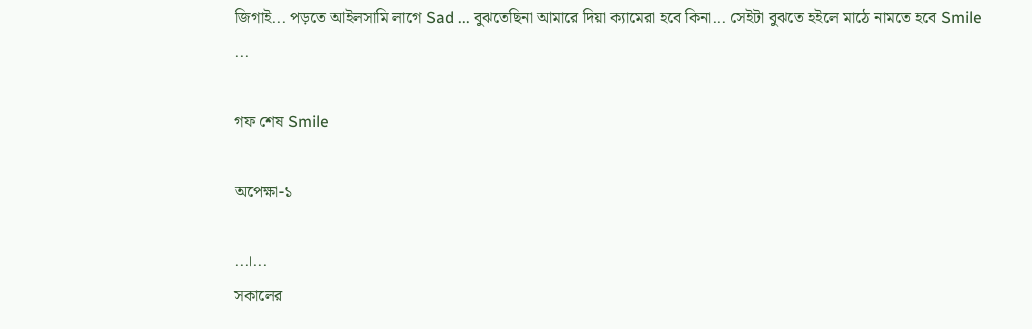জিগাই... পড়তে আইলসামি লাগে Sad ... বুঝতেছিনা আমারে দিয়া ক্যামেরা হবে কিনা... সেইটা বুঝতে হইলে মাঠে নামতে হবে Smile ...

গফ শেষ Smile

অপেক্ষা-১

...।...
সকালের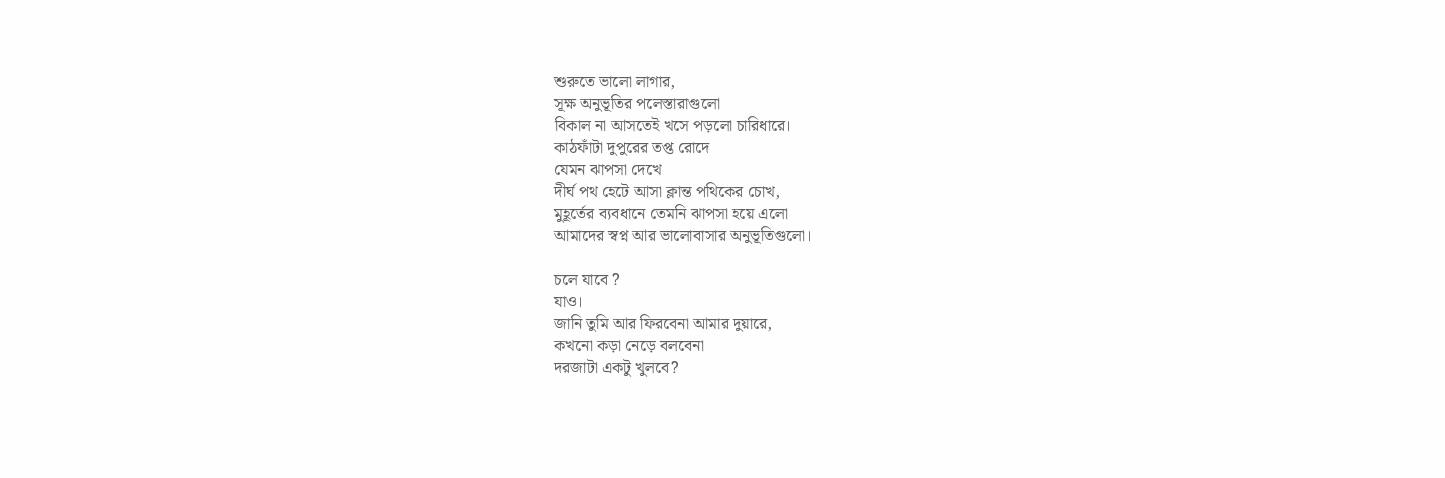শুরুতে ভালো লাগার,
সূক্ষ অনুভূতির পলেস্তারাগুলো
বিকাল না আসতেই খসে পড়লো চারিধারে।
কাঠফাঁটা দুপুরের তপ্ত রোদে
যেমন ঝাপসা দেখে
দীর্ঘ পথ হেটে আসা ক্লান্ত পথিকের চোখ,
মুহূর্তের ব্যবধানে তেমনি ঝাপসা হয়ে এলো
আমাদের স্বপ্ন আর ভালোবাসার অনুভূতিগুলো।

চলে যাবে ?
যাও।
জানি তুমি আর ফিরবেনা আমার দুয়ারে,
কখনো কড়া নেড়ে বলবেনা
দরজাটা একটু খুলবে?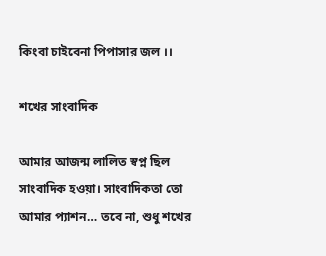কিংবা চাইবেনা পিপাসার জল ।।

শখের সাংবাদিক

আমার আজন্ম লালিত স্বপ্ন ছিল সাংবাদিক হওয়া। সাংবাদিকতা তো আমার প্যাশন… তবে না, শুধু শখের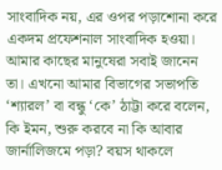সাংবাদিক নয়, এর ওপর পড়াশোনা করে একদম প্রফেশনাল সাংবাদিক হওয়া। আমার কাছের মানুষেরা সবাই জানেন তা। এখনো আমার বিভাগের সভাপতি ‘শ্যারল’ বা বন্ধু ‘কে’ ঠাট্টা করে বলেন, কি ইমন, শুরু করবে না কি আবার জার্নালিজমে পড়া? বয়স থাকলে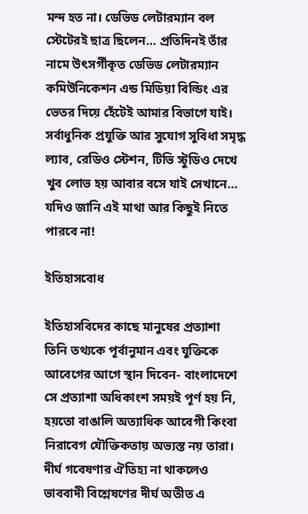মন্দ হত না। ডেভিড লেটারম্যান বল স্টেটেরই ছাত্র ছিলেন… প্রতিদিনই তাঁর নামে উৎসর্গীকৃত ডেভিড লেটারম্যান কমিউনিকেশন এন্ড মিডিয়া বিল্ডিং এর ভেতর দিয়ে হেঁটেই আমার বিভাগে যাই। সর্বাধুনিক প্রযুক্তি আর সুযোগ সুবিধা সমৃদ্ধ ল্যাব, রেডিও স্টেশন, টিভি স্টুডিও দেখে খুব লোভ হয় আবার বসে যাই সেখানে… যদিও জানি এই মাথা আর কিছুই নিতে পারবে না!

ইতিহাসবোধ

ইতিহাসবিদের কাছে মানুষের প্রত্যাশা তিনি তথ্যকে পূর্বানুমান এবং যুক্তিকে আবেগের আগে স্থান দিবেন- বাংলাদেশে সে প্রত্যাশা অধিকাংশ সময়ই পূর্ণ হয় নি, হয়তো বাঙালি অত্যাধিক আবেগী কিংবা নিরাবেগ যৌক্তিকতায় অভ্যস্ত নয় তারা। দীর্ঘ গবেষণার ঐতিহ্য না থাকলেও ভাববাদী বিশ্লেষণের দীর্ঘ অতীত এ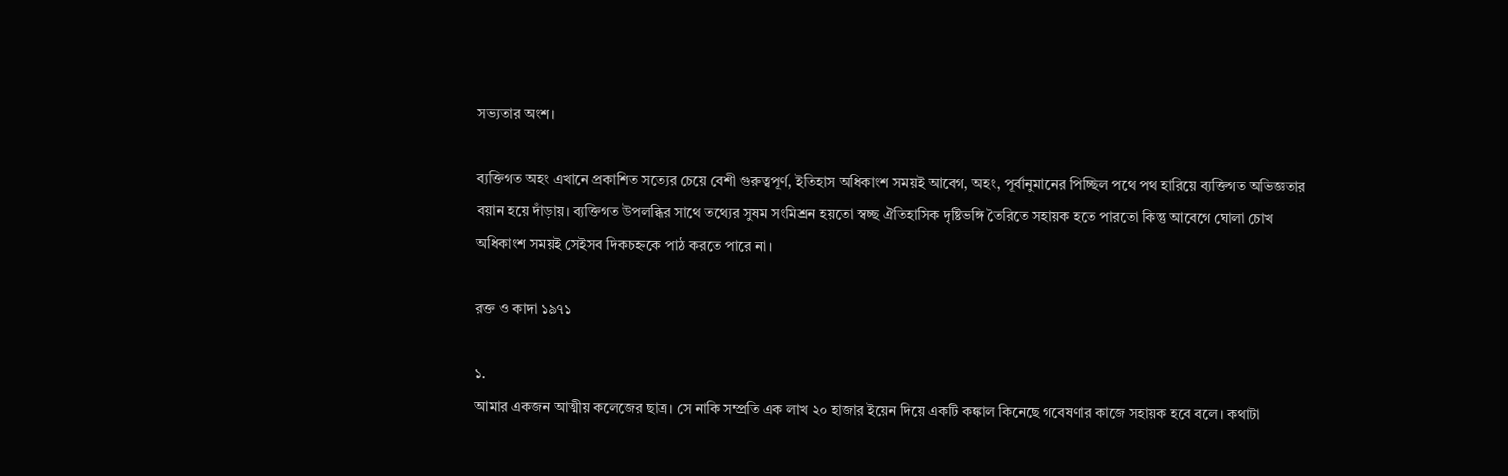সভ্যতার অংশ।

ব্যক্তিগত অহং এখানে প্রকাশিত সত্যের চেয়ে বেশী গুরুত্বপূর্ণ, ইতিহাস অধিকাংশ সময়ই আবেগ, অহং, পূর্বানুমানের পিচ্ছিল পথে পথ হারিয়ে ব্যক্তিগত অভিজ্ঞতার বয়ান হয়ে দাঁড়ায়। ব্যক্তিগত উপলব্ধির সাথে তথ্যের সুষম সংমিশ্রন হয়তো স্বচ্ছ ঐতিহাসিক দৃষ্টিভঙ্গি তৈরিতে সহায়ক হতে পারতো কিন্তু আবেগে ঘোলা চোখ অধিকাংশ সময়ই সেইসব দিকচহ্নকে পাঠ করতে পারে না।

রক্ত ও কাদা ১৯৭১

১.
আমার একজন আত্মীয় কলেজের ছাত্র। সে নাকি সম্প্রতি এক লাখ ২০ হাজার ইয়েন দিয়ে একটি কঙ্কাল কিনেছে গবেষণার কাজে সহায়ক হবে বলে। কথাটা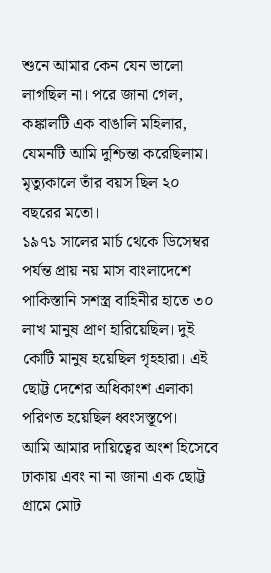শুনে আমার কেন যেন ভালো লাগছিল না। পরে জানা গেল, কঙ্কালটি এক বাঙালি মহিলার, যেমনটি আমি দুশ্চিন্তা করেছিলাম। মৃত্যুকালে তাঁর বয়স ছিল ২০ বছরের মতো।
১৯৭১ সালের মার্চ থেকে ডিসেম্বর পর্যন্ত প্রায় নয় মাস বাংলাদেশে পাকিস্তানি সশস্ত্র বাহিনীর হাতে ৩০ লাখ মানুষ প্রাণ হারিয়েছিল। দুই কোটি মানুষ হয়েছিল গৃহহারা। এই ছোট্ট দেশের অধিকাংশ এলাকা পরিণত হয়েছিল ধ্বংসস্তূপে।
আমি আমার দায়িত্বের অংশ হিসেবে ঢাকায় এবং না না জানা এক ছোট্ট গ্রামে মোট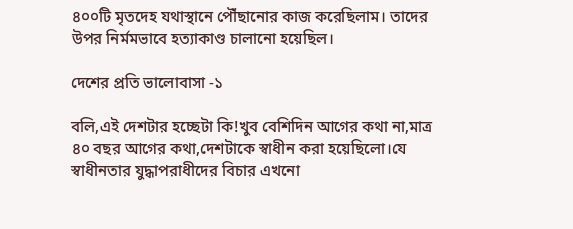৪০০টি মৃতদেহ যথাস্থানে পৌঁছানোর কাজ করেছিলাম। তাদের উপর নির্মমভাবে হত্যাকাণ্ড চালানো হয়েছিল।

দেশের প্রতি ভালোবাসা -১

বলি,এই দেশটার হচ্ছেটা কি!খুব বেশিদিন আগের কথা না,মাত্র ৪০ বছর আগের কথা,দেশটাকে স্বাধীন করা হয়েছিলো।যে স্বাধীনতার যুদ্ধাপরাধীদের বিচার এখনো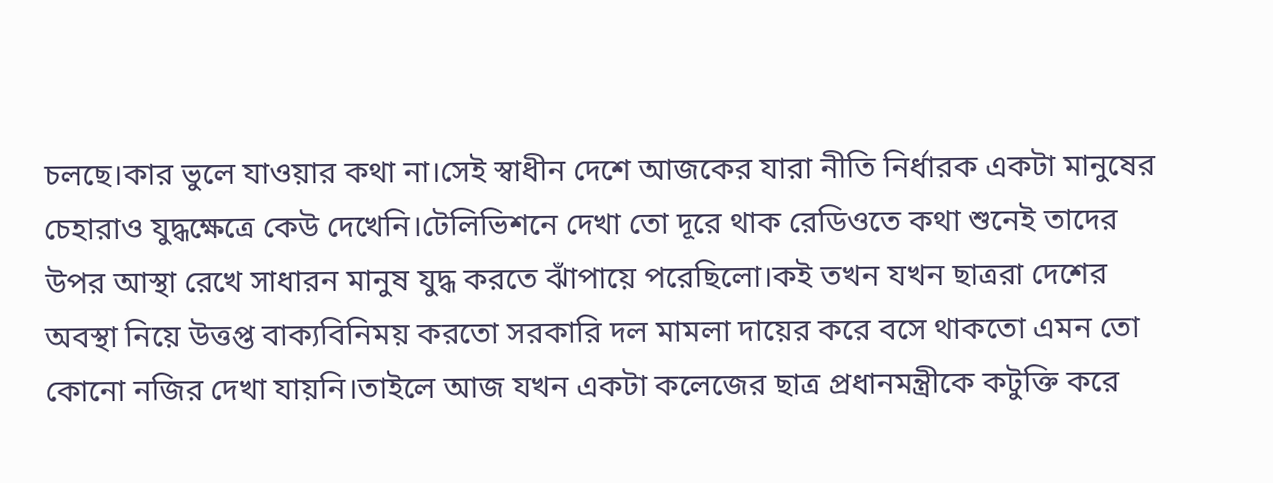চলছে।কার ভুলে যাওয়ার কথা না।সেই স্বাধীন দেশে আজকের যারা নীতি নির্ধারক একটা মানুষের চেহারাও যুদ্ধক্ষেত্রে কেউ দেখেনি।টেলিভিশনে দেখা তো দূরে থাক রেডিওতে কথা শুনেই তাদের উপর আস্থা রেখে সাধারন মানুষ যুদ্ধ করতে ঝাঁপায়ে পরেছিলো।কই তখন যখন ছাত্ররা দেশের অবস্থা নিয়ে উত্তপ্ত বাক্যবিনিময় করতো সরকারি দল মামলা দায়ের করে বসে থাকতো এমন তো কোনো নজির দেখা যায়নি।তাইলে আজ যখন একটা কলেজের ছাত্র প্রধানমন্ত্রীকে কটুক্তি করে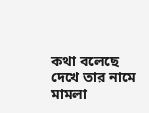কথা বলেছে দেখে তার নামে মামলা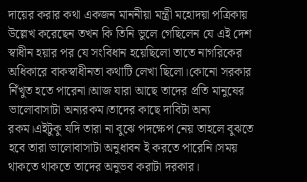দায়ের করার কথা একজন মাননীয়া মন্ত্রী মহোদয়া পত্রিকায় উল্লেখ করেছেন তখন কি তিনি ভুলে গেছিলেন যে এই দেশ স্বাধীন হয়ার পর যে সংবিধান হয়েছিলো তাতে নাগরিকের অধিকারে বাকস্বাধীনতা কথাটি লেখা ছিলো।কোনো সরকার নিঁখুত হতে পারেনা।আজ যারা আছে তাদের প্রতি মানুষের ভালোবাসাটা অন্যরকম।তাদের কাছে দাবিটা অন্য রকম।এইটুকু যদি তারা না বুঝে পদক্ষেপ নেয় তাহলে বুঝতে হবে তারা ভালোবাসাটা অনুধাবন ই করতে পারেনি।সময় থাকতে থাকতে তাদের অনুভব করাটা দরকার।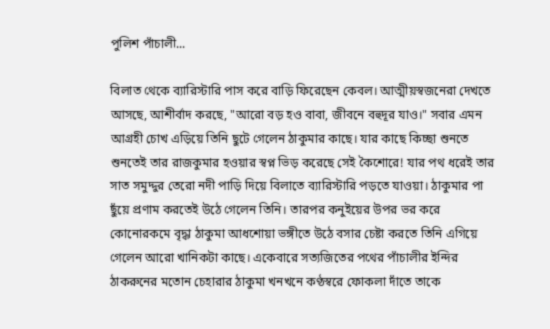পুলিশ পাঁচালী...

বিলাত থেকে ব্যারিস্টারি পাস করে বাড়ি ফিরেছেন কেবল। আত্মীয়স্বজনেরা দেখতে আসছে, আশীর্বাদ করছে, "আরো বড় হও বাবা, জীবনে বহুদূর যাও।" সবার এমন আগ্রহী চোখ এড়িয়ে তিনি ছুটে গেলেন ঠাকুমার কাছে। যার কাছে কিচ্ছা শুনতে শুনতেই তার রাজকুমার হওয়ার স্বপ্ন ভিড় করেছে সেই কৈশোরে! যার পথ ধরেই তার সাত সমুদ্দুর তেরো নদী পাড়ি দিয়ে বিলাতে ব্যারিস্টারি পড়তে যাওয়া। ঠাকুমার পা ছুঁয়ে প্রণাম করতেই উঠে গেলেন তিনি। তারপর কনুইয়ের উপর ভর করে কোনোরকমে বৃদ্ধা ঠাকুমা আধশোয়া ভঙ্গীতে উঠে বসার চেষ্টা করতে তিনি এগিয়ে গেলেন আরো খানিকটা কাছে। একেবারে সত্যজিতের পথের পাঁচালীর ইন্দির ঠাকরুনের মতোন চেহারার ঠাকুমা খনখনে কণ্ঠস্বরে ফোকলা দাঁতে তাকে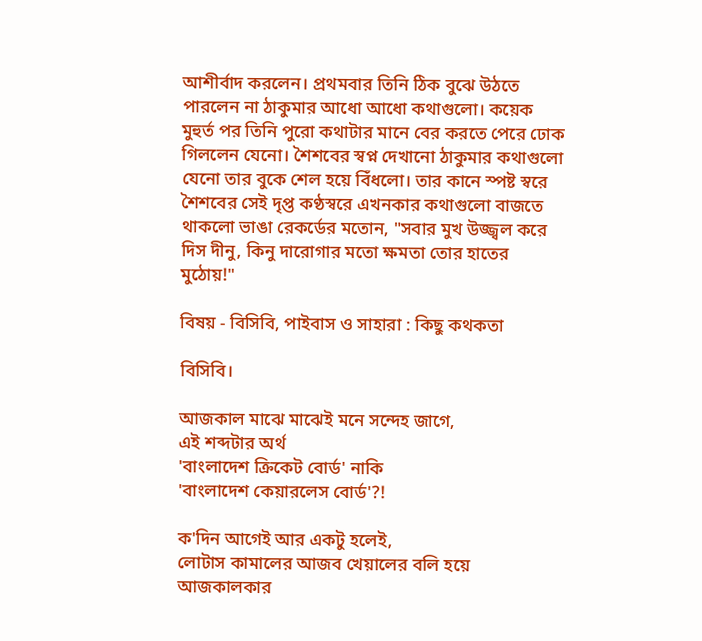আশীর্বাদ করলেন। প্রথমবার তিনি ঠিক বুঝে উঠতে পারলেন না ঠাকুমার আধো আধো কথাগুলো। কয়েক মুহুর্ত পর তিনি পুরো কথাটার মানে বের করতে পেরে ঢোক গিললেন যেনো। শৈশবের স্বপ্ন দেখানো ঠাকুমার কথাগুলো যেনো তার বুকে শেল হয়ে বিঁধলো। তার কানে স্পষ্ট স্বরে শৈশবের সেই দৃপ্ত কণ্ঠস্বরে এখনকার কথাগুলো বাজতে থাকলো ভাঙা রেকর্ডের মতোন, "সবার মুখ উজ্জ্বল করে দিস দীনু, কিনু দারোগার মতো ক্ষমতা তোর হাতের মুঠোয়!"

বিষয় - বিসিবি, পাইবাস ও সাহারা : কিছু কথকতা

বিসিবি।

আজকাল মাঝে মাঝেই মনে সন্দেহ জাগে,
এই শব্দটার অর্থ
'বাংলাদেশ ক্রিকেট বোর্ড' নাকি
'বাংলাদেশ কেয়ারলেস বোর্ড'?!

ক'দিন আগেই আর একটু হলেই,
লোটাস কামালের আজব খেয়ালের বলি হয়ে আজকালকার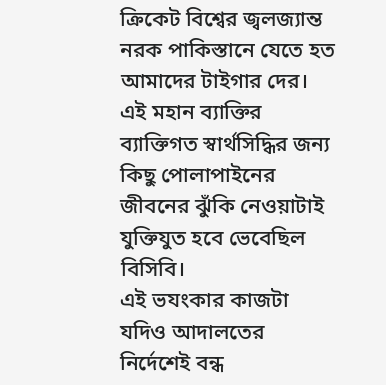ক্রিকেট বিশ্বের জ্বলজ্যান্ত নরক পাকিস্তানে যেতে হত আমাদের টাইগার দের।
এই মহান ব্যাক্তির ব্যাক্তিগত স্বার্থসিদ্ধির জন্য কিছু পোলাপাইনের জীবনের ঝুঁকি নেওয়াটাই যুক্তিযুত হবে ভেবেছিল বিসিবি।
এই ভযংকার কাজটা যদিও আদালতের নির্দেশেই বন্ধ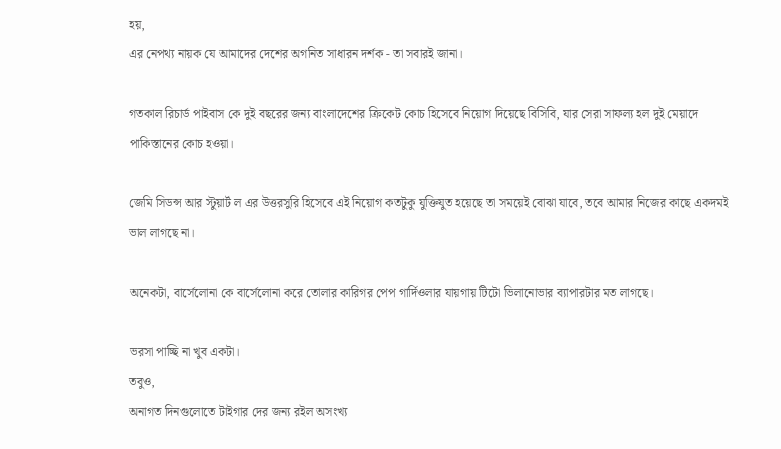হয়,
এর নেপথ্য নায়ক যে আমাদের দেশের অগনিত সাধারন দর্শক - তা সবারই জানা।

গতকাল রিচার্ড পাইবাস কে দুই বছরের জন্য বাংলাদেশের ক্রিকেট কোচ হিসেবে নিয়োগ দিয়েছে বিসিবি, যার সেরা সাফল্য হল দুই মেয়াদে পাকিস্তানের কোচ হওয়া।

জেমি সিডন্স আর স্টুয়ার্ট ল এর উত্তরসুরি হিসেবে এই নিয়োগ কতটুকু যুক্তিযুত হয়েছে তা সময়েই বোঝা যাবে, তবে আমার নিজের কাছে একদমই ভাল লাগছে না।

অনেকটা, বার্সেলোনা কে বার্সেলোনা করে তোলার কারিগর পেপ গার্দিওলার যায়গায় টিটো ভিলানোভার ব্যাপারটার মত লাগছে।

ভরসা পাচ্ছি না খুব একটা।
তবুও,
অনাগত দিনগুলোতে টাইগার দের জন্য রইল অসংখ্য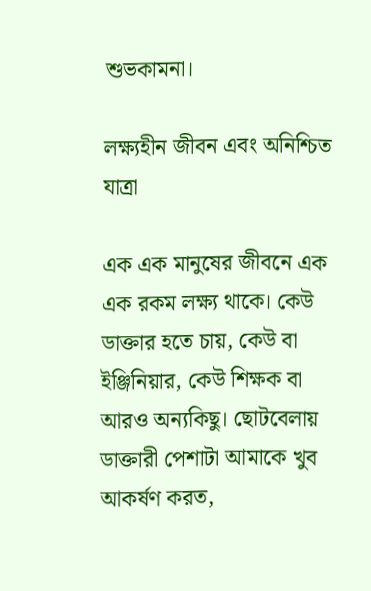শুভকামনা।

লক্ষ্যহীন জীবন এবং অনিশ্চিত যাত্রা

এক এক মানুষের জীবনে এক এক রকম লক্ষ্য থাকে। কেউ ডাক্তার হতে চায়, কেউ বা ইঞ্জিনিয়ার, কেউ শিক্ষক বা আরও অন্যকিছু। ছোটবেলায় ডাক্তারী পেশাটা আমাকে খুব আকর্ষণ করত,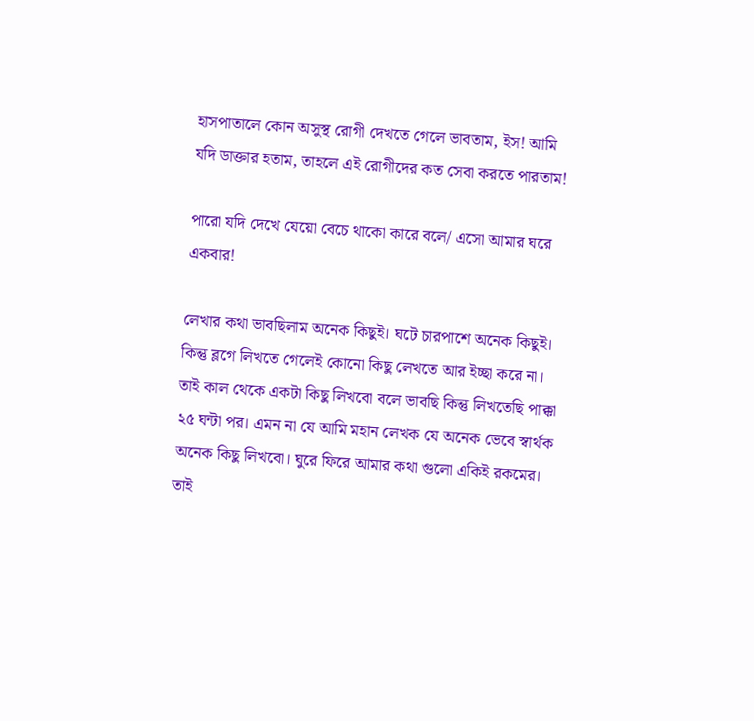হাসপাতালে কোন অসুস্থ রোগী দেখতে গেলে ভাবতাম, ইস! আমি যদি ডাক্তার হতাম, তাহলে এই রোগীদের কত সেবা করতে পারতাম!

পারো যদি দেখে যেয়ো বেচে থাকো কারে বলে/ এসো আমার ঘরে একবার!

লেখার কথা ভাবছিলাম অনেক কিছুই। ঘটে চারপাশে অনেক কিছুই। কিন্তু ব্লগে লিখতে গেলেই কোনো কিছু লেখতে আর ইচ্ছা করে না। তাই কাল থেকে একটা কিছু লিখবো বলে ভাবছি কিন্তু লিখতেছি পাক্কা ২৫ ঘন্টা পর। এমন না যে আমি মহান লেখক যে অনেক ভেবে স্বার্থক অনেক কিছু লিখবো। ঘুরে ফিরে আমার কথা গুলো একিই রকমের। তাই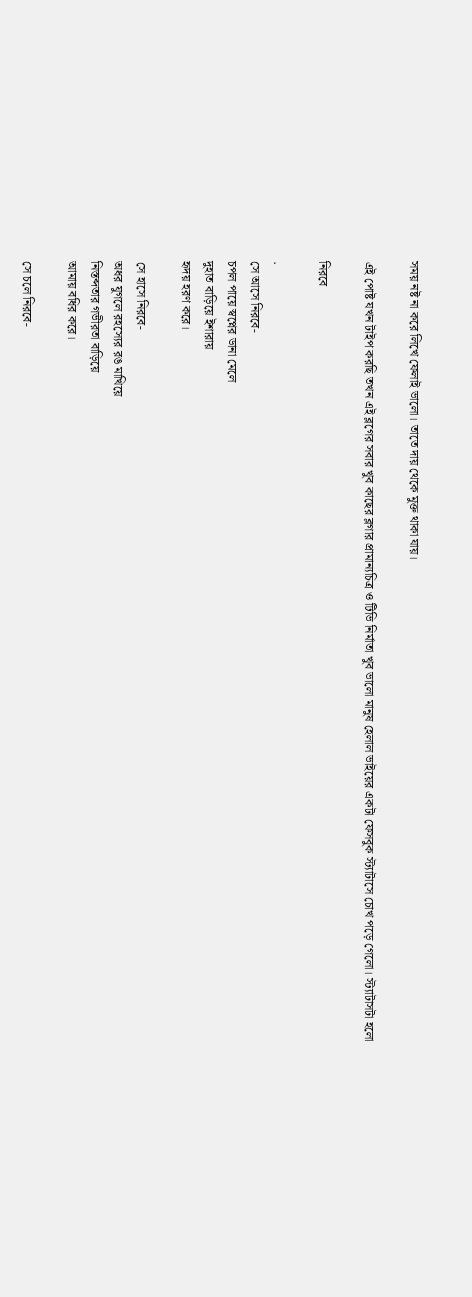সময় নষ্ট না করে লিখে ফেলাই ভালো। তাতে দায় থেকে মুক্ত থাকা যায়।

এই পোষ্ট যখন টাইপ করছি তখন এই ব্লগের সবার খুব কাছের ব্লগার প্রামান্যচিত্র ও টিভি নির্মাতা খুব ভালো মানুষ হেলাল ভাইয়ের একটা ফেসবুক স্ট্যাটাসে চোখ পড়ে গেলো। স্ট্যাটাসটা হলো

নিরবে

.
সে আসে নিরবে-
চপল পায়ে স্বপ্নের ডানা মেলে
দুহাত বাড়িয়ে ইশারায়
হৃদয় হরণ করে।

সে হাসে নিরবে-
অধর যুগলে রহস্যের রঙ মাখিয়ে
নিস্তব্দতার গভীরতা বাড়িয়ে
আমায় বধির করে।

সে চলে নিরবে-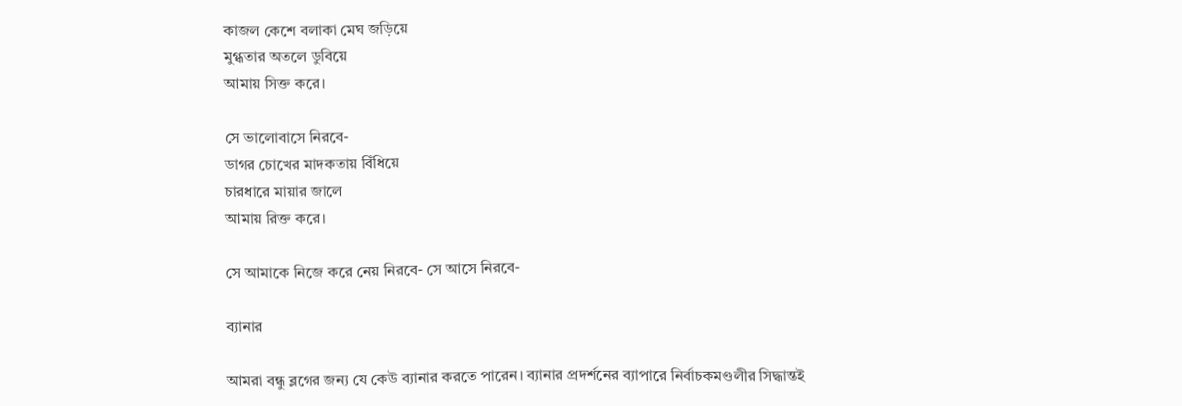কাজল কেশে বলাকা মেঘ জড়িয়ে
মুগ্ধতার অতলে ডুবিয়ে
আমায় সিক্ত করে।

সে ভালোবাসে নিরবে-
ডাগর চোখের মাদকতায় বিঁধিয়ে
চারধারে মায়ার জালে
আমায় রিক্ত করে।

সে আমাকে নিজে করে নেয় নিরবে- সে আসে নিরবে-

ব্যানার

আমরা বন্ধু ব্লগের জন্য যে কেউ ব্যানার করতে পারেন। ব্যানার প্রদর্শনের ব্যাপারে নির্বাচকমণ্ডলীর সিদ্ধান্তই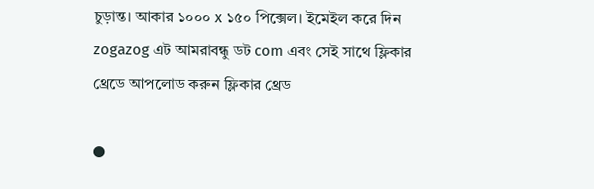চুড়ান্ত। আকার ১০০০ x ১৫০ পিক্সেল। ইমেইল করে দিন zogazog এট আমরাবন্ধু ডট com এবং সেই সাথে ফ্লিকার থ্রেডে আপলোড করুন ফ্লিকার থ্রেড

●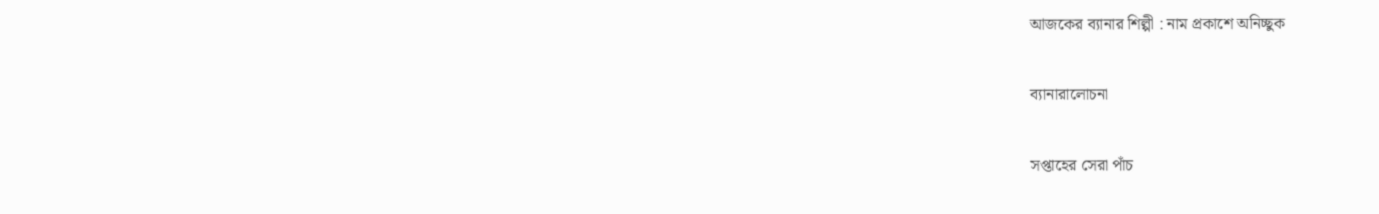আজকের ব্যানার শিল্পী : নাম প্রকাশে অনিচ্ছুক

ব্যানারালোচনা

সপ্তাহের সেরা পাঁচ